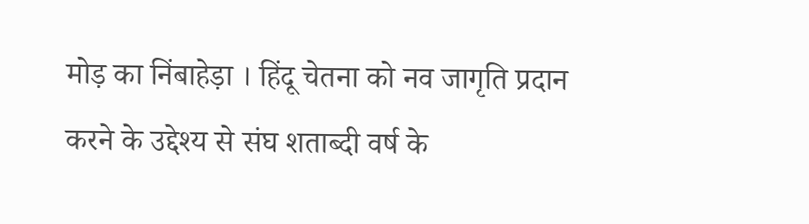मोड़ का निंबाहेड़ा । हिंदू चेतना को नव जागृति प्रदान करने के उद्देश्य से संघ शताब्दी वर्ष के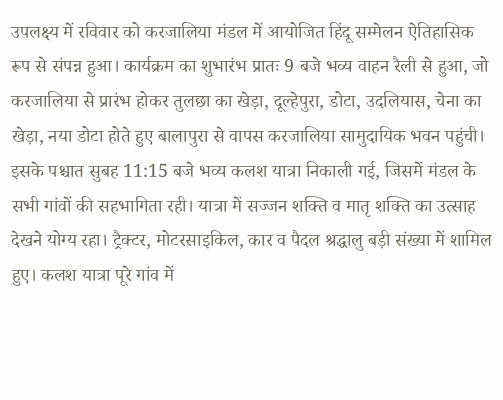उपलक्ष्य में रविवार को करजालिया मंडल में आयोजित हिंदू सम्मेलन ऐतिहासिक रूप से संपन्न हुआ। कार्यक्रम का शुभारंभ प्रातः 9 बजे भव्य वाहन रैली से हुआ, जो करजालिया से प्रारंभ होकर तुलछा का खेड़ा, दूल्हेपुरा, डोटा, उदलियास, चेना का खेड़ा, नया डोटा होते हुए बालापुरा से वापस करजालिया सामुदायिक भवन पहुंची।
इसके पश्चात सुबह 11:15 बजे भव्य कलश यात्रा निकाली गई, जिसमें मंडल के सभी गांवों की सहभागिता रही। यात्रा में सज्जन शक्ति व मातृ शक्ति का उत्साह देखने योग्य रहा। ट्रैक्टर, मोटरसाइकिल, कार व पैदल श्रद्धालु बड़ी संख्या में शामिल हुए। कलश यात्रा पूरे गांव में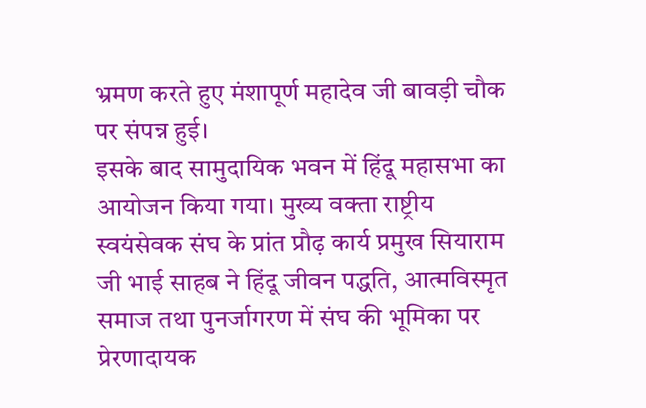भ्रमण करते हुए मंशापूर्ण महादेव जी बावड़ी चौक पर संपन्न हुई।
इसके बाद सामुदायिक भवन में हिंदू महासभा का आयोजन किया गया। मुख्य वक्ता राष्ट्रीय स्वयंसेवक संघ के प्रांत प्रौढ़ कार्य प्रमुख सियाराम जी भाई साहब ने हिंदू जीवन पद्धति, आत्मविस्मृत समाज तथा पुनर्जागरण में संघ की भूमिका पर प्रेरणादायक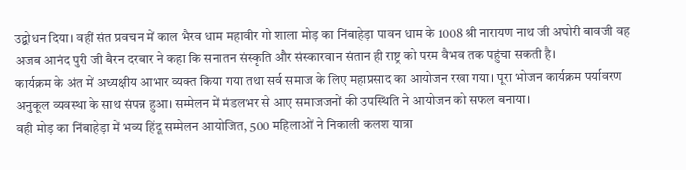उद्बोधन दिया। वहीं संत प्रवचन में काल भैरव धाम महावीर गो शाला मोड़ का निंबाहेड़ा पावन धाम के 1008 श्री नारायण नाथ जी अघोरी बावजी वह अजब आनंद पुरी जी बैरन दरबार ने कहा कि सनातन संस्कृति और संस्कारवान संतान ही राष्ट्र को परम वैभव तक पहुंचा सकती है।
कार्यक्रम के अंत में अध्यक्षीय आभार व्यक्त किया गया तथा सर्व समाज के लिए महाप्रसाद का आयोजन रखा गया। पूरा भोजन कार्यक्रम पर्यावरण अनुकूल व्यवस्था के साथ संपन्न हुआ। सम्मेलन में मंडलभर से आए समाजजनों की उपस्थिति ने आयोजन को सफल बनाया।
वही मोड़ का निंबाहेड़ा में भव्य हिंदू सम्मेलन आयोजित, 500 महिलाओं ने निकाली कलश यात्रा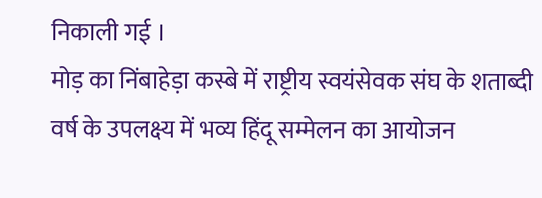निकाली गई ।
मोड़ का निंबाहेड़ा कस्बे में राष्ट्रीय स्वयंसेवक संघ के शताब्दी वर्ष के उपलक्ष्य में भव्य हिंदू सम्मेलन का आयोजन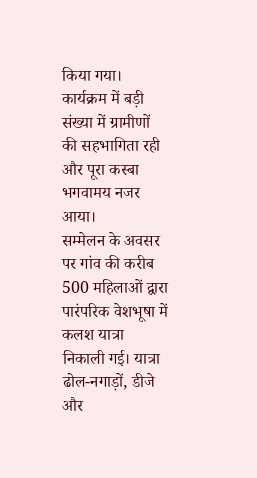किया गया। कार्यक्रम में बड़ी संख्या में ग्रामीणों की सहभागिता रही और पूरा कस्बा भगवामय नजर आया।
सम्मेलन के अवसर पर गांव की करीब 500 महिलाओं द्वारा पारंपरिक वेशभूषा में कलश यात्रा निकाली गई। यात्रा ढोल-नगाड़ों, डीजे और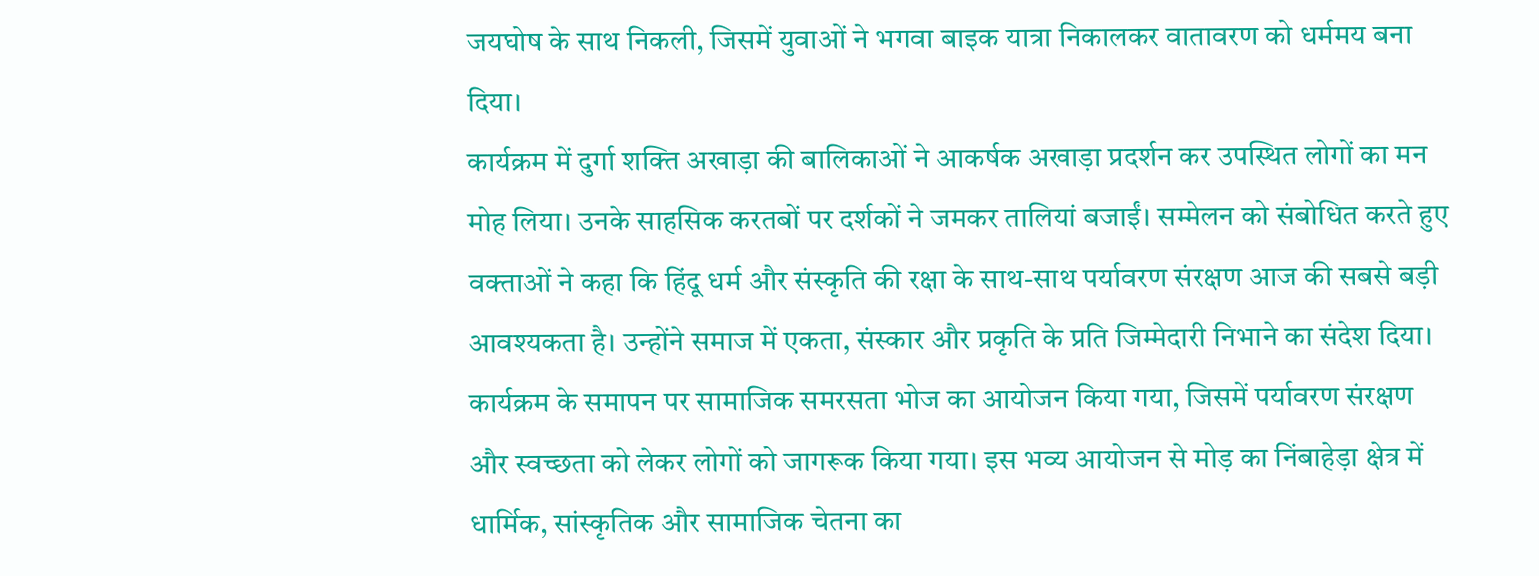जयघोष के साथ निकली, जिसमें युवाओं ने भगवा बाइक यात्रा निकालकर वातावरण को धर्ममय बना दिया।
कार्यक्रम में दुर्गा शक्ति अखाड़ा की बालिकाओं ने आकर्षक अखाड़ा प्रदर्शन कर उपस्थित लोगों का मन मोह लिया। उनके साहसिक करतबों पर दर्शकों ने जमकर तालियां बजाईं। सम्मेलन को संबोधित करते हुए वक्ताओं ने कहा कि हिंदू धर्म और संस्कृति की रक्षा के साथ-साथ पर्यावरण संरक्षण आज की सबसे बड़ी आवश्यकता है। उन्होंने समाज में एकता, संस्कार और प्रकृति के प्रति जिम्मेदारी निभाने का संदेश दिया।
कार्यक्रम के समापन पर सामाजिक समरसता भोज का आयोजन किया गया, जिसमें पर्यावरण संरक्षण और स्वच्छता को लेकर लोगों को जागरूक किया गया। इस भव्य आयोजन से मोड़ का निंबाहेड़ा क्षेत्र में धार्मिक, सांस्कृतिक और सामाजिक चेतना का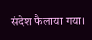संदेश फैलाया गया।